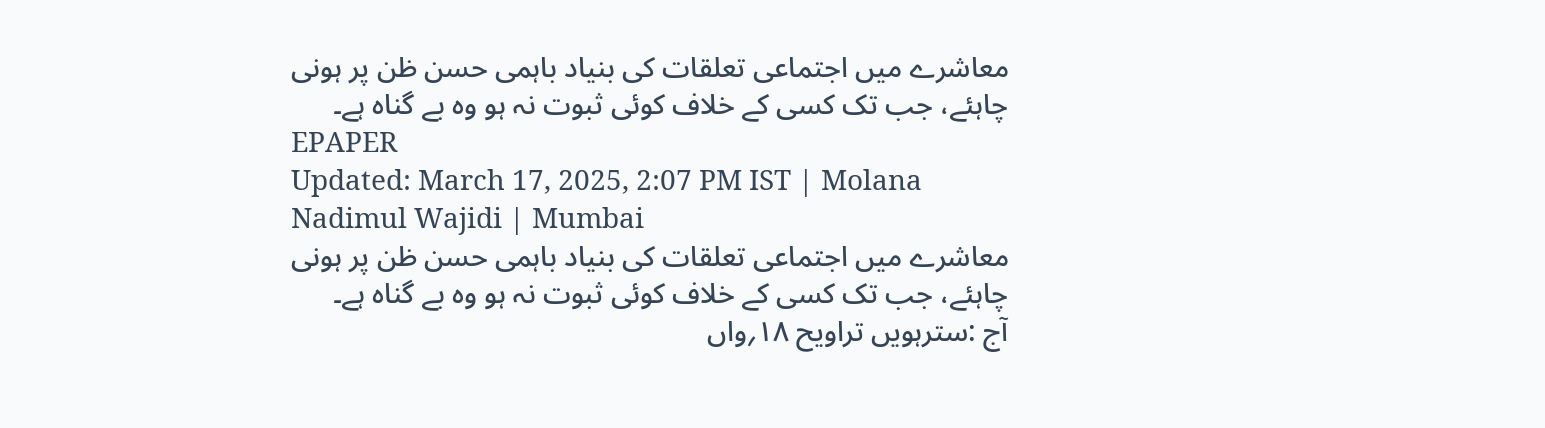معاشرے میں اجتماعی تعلقات کی بنیاد باہمی حسن ظن پر ہونی چاہئے، جب تک کسی کے خلاف کوئی ثبوت نہ ہو وہ بے گناہ ہے۔
EPAPER
Updated: March 17, 2025, 2:07 PM IST | Molana Nadimul Wajidi | Mumbai
معاشرے میں اجتماعی تعلقات کی بنیاد باہمی حسن ظن پر ہونی چاہئے، جب تک کسی کے خلاف کوئی ثبوت نہ ہو وہ بے گناہ ہے۔
آج :سترہویں تراویح ۱۸؍واں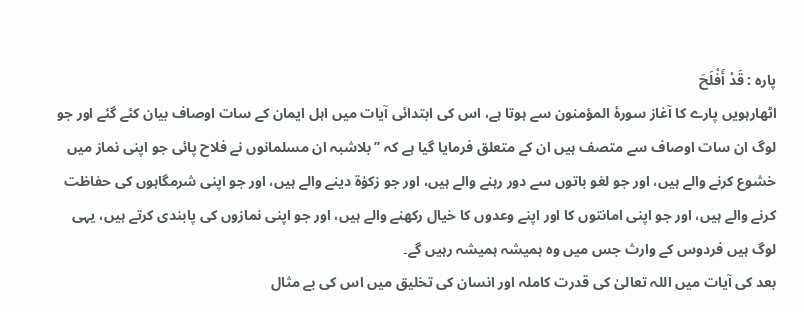پارہ : قَدْ أَفْلَحَ
اٹھارہویں پارے کا آغاز سورۂ المؤمنون سے ہوتا ہے، اس کی ابتدائی آیات میں اہل ایمان کے سات اوصاف بیان کئے گئے اور جو لوگ ان سات اوصاف سے متصف ہیں ان کے متعلق فرمایا گیا ہے کہ ’’بلاشبہ ان مسلمانوں نے فلاح پائی جو اپنی نماز میں خشوع کرنے والے ہیں، اور جو لغو باتوں سے دور رہنے والے ہیں، اور جو زکوٰۃ دینے والے ہیں، اور جو اپنی شرمگاہوں کی حفاظت کرنے والے ہیں، اور جو اپنی امانتوں کا اور اپنے وعدوں کا خیال رکھنے والے ہیں، اور جو اپنی نمازوں کی پابندی کرتے ہیں، یہی لوگ ہیں فردوس کے وارث جس میں وہ ہمیشہ ہمیشہ رہیں گے۔
بعد کی آیات میں اللہ تعالیٰ کی قدرت کاملہ اور انسان کی تخلیق میں اس کی بے مثال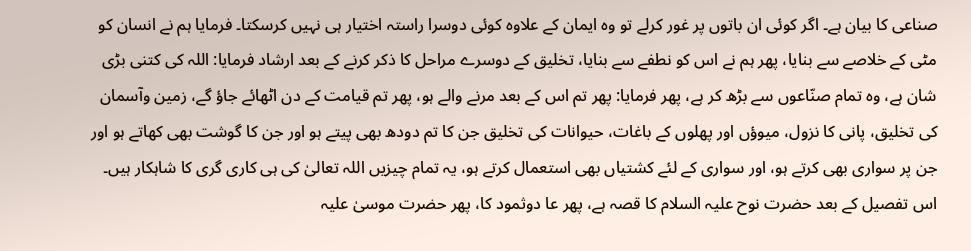صناعی کا بیان ہے۔ اگر کوئی ان باتوں پر غور کرلے تو وہ ایمان کے علاوہ کوئی دوسرا راستہ اختیار ہی نہیں کرسکتا۔ فرمایا ہم نے انسان کو مٹی کے خلاصے سے بنایا، پھر ہم نے اس کو نطفے سے بنایا، تخلیق کے دوسرے مراحل کا ذکر کرنے کے بعد ارشاد فرمایا: اللہ کی کتنی بڑی شان ہے، وہ تمام صنّاعوں سے بڑھ کر ہے، پھر فرمایا: پھر تم اس کے بعد مرنے والے ہو، پھر تم قیامت کے دن اٹھائے جاؤ گے، زمین وآسمان کی تخلیق، پانی کا نزول، میوؤں اور پھلوں کے باغات، حیوانات کی تخلیق جن کا تم دودھ بھی پیتے ہو اور جن کا گوشت بھی کھاتے ہو اور جن پر سواری بھی کرتے ہو، اور سواری کے لئے کشتیاں بھی استعمال کرتے ہو، یہ تمام چیزیں اللہ تعالیٰ کی ہی کاری گری کا شاہکار ہیں۔
اس تفصیل کے بعد حضرت نوح علیہ السلام کا قصہ ہے، پھر عا دوثمود کا، پھر حضرت موسیٰ علیہ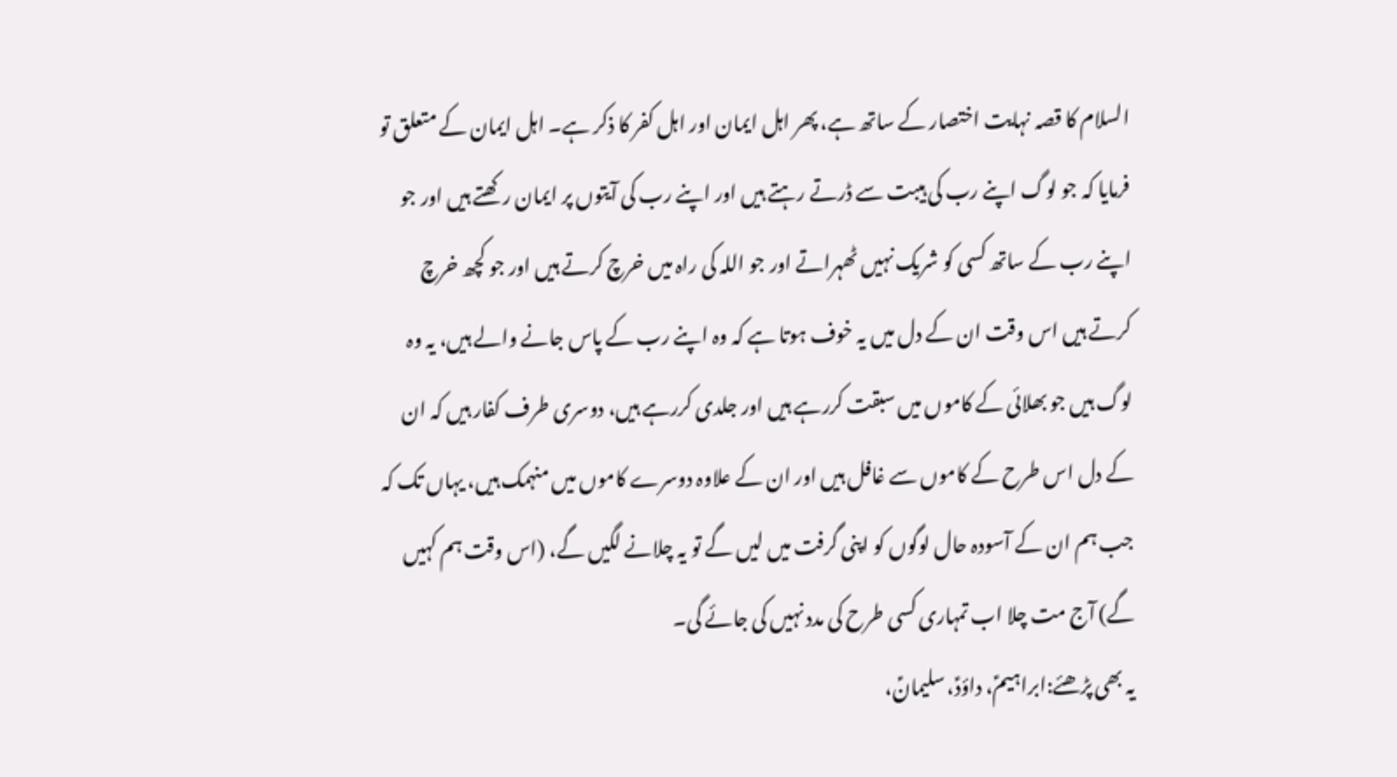السلام کا قصہ نہایت اختصار کے ساتھ ہے، پھر اہل ایمان اور اہل کفر کا ذکر ہے۔ اہل ایمان کے متعلق تو فرمایا کہ جو لوگ اپنے رب کی ہیبت سے ڈرتے رہتے ہیں اور اپنے رب کی آیتوں پر ایمان رکھتے ہیں اور جو اپنے رب کے ساتھ کسی کو شریک نہیں ٹھہراتے اور جو اللہ کی راہ میں خرچ کرتے ہیں اور جو کچھ خرچ کرتے ہیں اس وقت ان کے دل میں یہ خوف ہوتا ہے کہ وہ اپنے رب کے پاس جانے والے ہیں، یہ وہ لوگ ہیں جو بھلائی کے کاموں میں سبقت کررہے ہیں اور جلدی کررہے ہیں، دوسری طرف کفار ہیں کہ ان کے دل اس طرح کے کاموں سے غافل ہیں اور ان کے علاوہ دوسرے کاموں میں منہمک ہیں، یہاں تک کہ جب ہم ان کے آسودہ حال لوگوں کو اپنی گرفت میں لیں گے تو یہ چلانے لگیں گے، (اس وقت ہم کہیں گے) آج مت چلا اب تمہاری کسی طرح کی مدد نہیں کی جائے گی۔
یہ بھی پڑھئے:ابراہیمؑ، داؤدؑ، سلیمانؑ،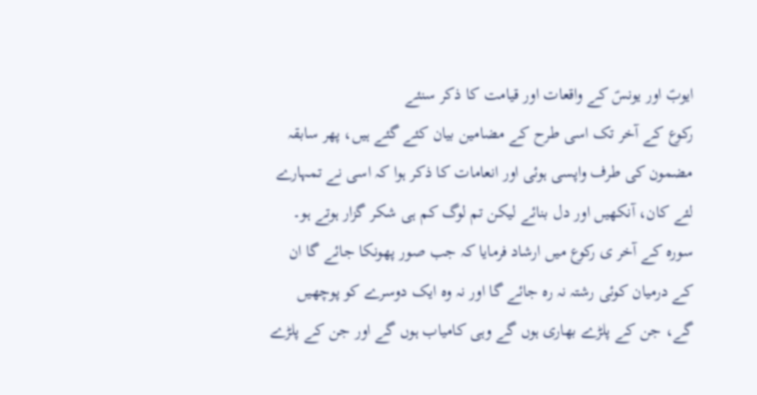ایوبؑ اور یونسؑ کے واقعات اور قیامت کا ذکر سنئے
رکوع کے آخر تک اسی طرح کے مضامین بیان کئے گئے ہیں، پھر سابقہ مضمون کی طرف واپسی ہوئی اور انعامات کا ذکر ہوا کہ اسی نے تمہارے لئے کان، آنکھیں اور دل بنائے لیکن تم لوگ کم ہی شکر گزار ہوتے ہو۔ سورہ کے آخر ی رکوع میں ارشاد فرمایا کہ جب صور پھونکا جائے گا ان کے درمیان کوئی رشتہ نہ رہ جائے گا اور نہ وہ ایک دوسرے کو پوچھیں گے، جن کے پلڑے بھاری ہوں گے وہی کامیاب ہوں گے اور جن کے پلڑے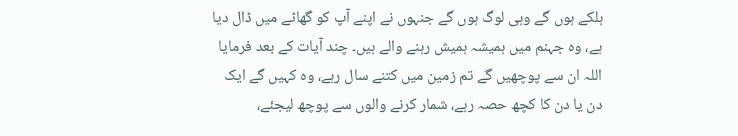ہلکے ہوں گے وہی لوگ ہوں گے جنہوں نے اپنے آپ کو گھاٹے میں ڈال دیا ہے، وہ جہنم میں ہمیشہ ہمیش رہنے والے ہیں۔ چند آیات کے بعد فرمایا اللہ ان سے پوچھیں گے تم زمین میں کتنے سال رہے، وہ کہیں گے ایک دن یا دن کا کچھ حصہ رہے، شمار کرنے والوں سے پوچھ لیجئے،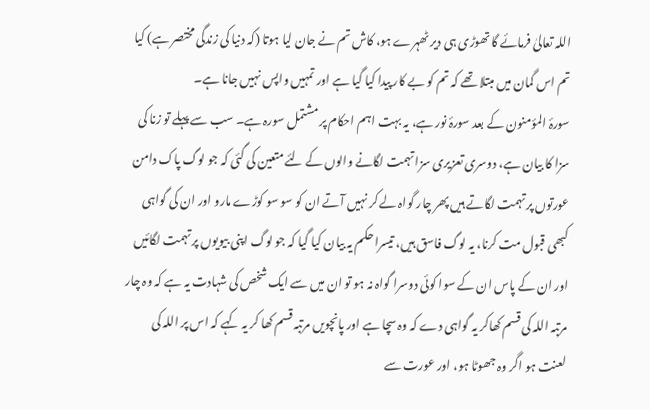اللہ تعالیٰ فرمائے گا تھوڑی ہی دیر ٹھہرے ہو، کاش تم نے جان لیا ہوتا (کہ دنیا کی زندگی مختصر ہے) کیا تم اس گمان میں مبتلا تھے کہ تم کو بے کار پیدا کیا گیا ہے اور تمہیں واپس نہیں جانا ہے۔
سورۂ المؤمنون کے بعد سورۂ نور ہے، یہ بہت اہم احکام پر مشتمل سورہ ہے۔ سب سے پہلے تو زنا کی سزا کا بیان ہے، دوسری تعزیری سزا تہمت لگانے والوں کے لئے متعین کی گئی کہ جو لوگ پاک دامن عورتوں پر تہمت لگاتے ہیں پھر چار گواہ لے کر نہیں آتے ان کو سو سو کوڑے مارو اور ان کی گواہی کبھی قبول مت کرنا، یہ لوگ فاسق ہیں، تیسرا حکم یہ بیان کیا گیا کہ جو لوگ اپنی بیویوں پر تہمت لگائیں اور ان کے پاس ان کے سوا کوئی دوسرا گواہ نہ ہو تو ان میں سے ایک شخص کی شہادت یہ ہے کہ وہ چار مرتبہ اللہ کی قسم کھاکر یہ گواہی دے کہ وہ سچا ہے اور پانچویں مرتبہ قسم کھا کر یہ کہے کہ اس پر اللہ کی لعنت ہو اگر وہ جھوٹا ہو، اور عورت سے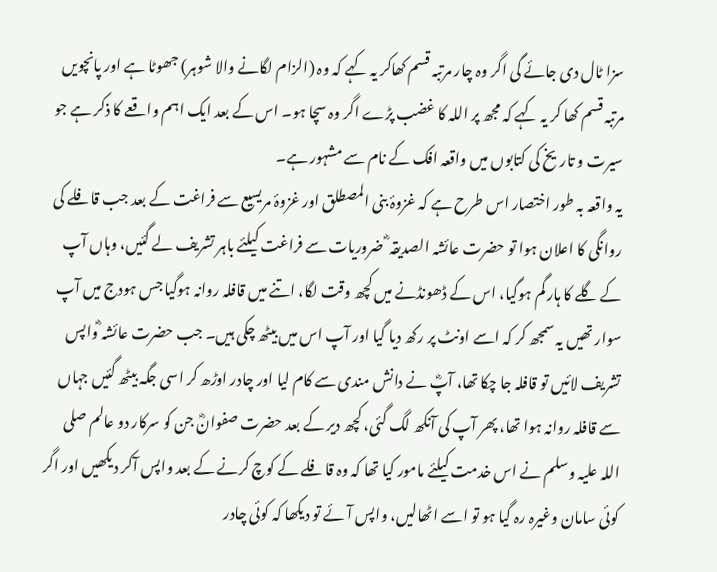سزا ٹال دی جائے گی اگر وہ چار مرتبہ قسم کھاکر یہ کہے کہ وہ (الزام لگانے والا شوہر) جھوٹا ہے اور پانچویں مرتبہ قسم کھا کر یہ کہے کہ مجھ پر اللہ کا غضب پڑے اگر وہ سچا ہو۔ اس کے بعد ایک اہم واقعے کا ذکر ہے جو سیرت و تاریخ کی کتابوں میں واقعہ افک کے نام سے مشہور ہے۔
یہ واقعہ بہ طور اختصار اس طرح ہے کہ غزوۂ بنی المصطلق اور غزوۂ مریسیع سے فراغت کے بعد جب قافلے کی روانگی کا اعلان ہوا تو حضرت عائشہ الصدیقہ ؓ ضروریات سے فراغت کیلئے باہر تشریف لے گئیں، وہاں آپ کے گلے کا ہار گم ہوگیا، اس کے ڈھونڈنے میں کچھ وقت لگا، اتنے میں قافلہ روانہ ہوگیا جس ہودج میں آپ سوار تھیں یہ سمجھ کر کہ اسے اونٹ پر رکھ دیا گیا اور آپ اس میں بیٹھ چکی ہیں۔ جب حضرت عائشہ ؓواپس تشریف لائیں تو قافلہ جا چکا تھا، آپؓ نے دانش مندی سے کام لیا اور چادر اوڑھ کر اسی جگہ بیٹھ گئیں جہاں سے قافلہ روانہ ہوا تھا، پھر آپ کی آنکھ لگ گئی، کچھ دیر کے بعد حضرت صفوانؓ جن کو سرکار دو عالم صلی اللہ علیہ وسلم نے اس خدمت کیلئے مامور کیا تھا کہ وہ قافلے کے کوچ کرنے کے بعد واپس آکر دیکھیں اور اگر کوئی سامان وغیرہ رہ گیا ہو تو اسے اٹھالیں، واپس آئے تو دیکھا کہ کوئی چادر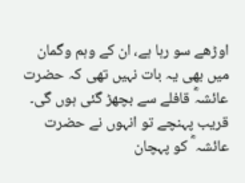اوڑھے سو رہا ہے، ان کے وہم وگمان میں بھی یہ بات نہیں تھی کہ حضرت عائشہؓ قافلے سے بچھڑ گئی ہوں گی۔ قریب پہنچے تو انہوں نے حضرت عائشہ ؓ کو پہچان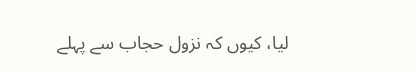لیا، کیوں کہ نزول حجاب سے پہلے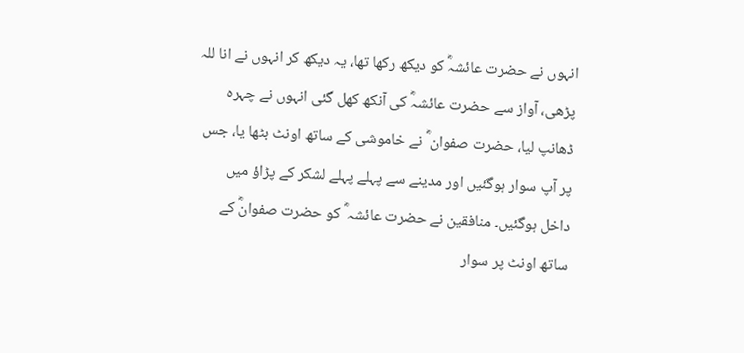انہوں نے حضرت عائشہؓ کو دیکھ رکھا تھا، یہ دیکھ کر انہوں نے انا للہ پڑھی، آواز سے حضرت عائشہؓ کی آنکھ کھل گئی انہوں نے چہرہ ڈھانپ لیا، حضرت صفوان ؓ نے خاموشی کے ساتھ اونٹ بٹھا یا، جس پر آپ سوار ہوگئیں اور مدینے سے پہلے پہلے لشکر کے پڑاؤ میں داخل ہوگئیں۔ منافقین نے حضرت عائشہ ؓ کو حضرت صفوانؓ کے ساتھ اونٹ پر سوار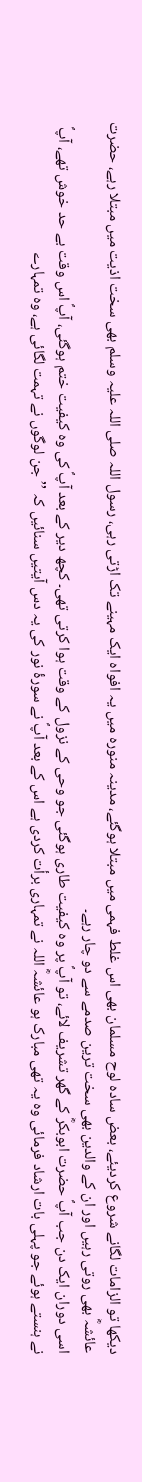دیکھا تو الزامات لگانے شروع کردیئے، بعض سادہ لوح مسلمان بھی اس غلط فہمی میں مبتلا ہوگئے، مدینہ منورہ میں یہ افواہ ایک مہینے تک اڑتی رہی، رسول اللہ صلی اللہ علیہ وسلم بھی سخت اذیت میں مبتلا رہے، حضرت عائشہؓ بھی روتی رہیں اور ان کے والدین بھی سخت ترین صدمے سے دو چار رہے۔
اسی دوران ایک دن جب آپؐ حضرت ابوبکرؓ کے گھر تشریف لائے، تو آپؐ پر وہ کیفیت طاری ہوگئی جو وحی کے نزول کے وقت ہوا کرتی تھی۔ کچھ دیر کے بعد آپؐ کی وہ کیفیت ختم ہوگئی، آپؐ اس وقت بے حد خوش تھے، آپؐ نے ہنستے ہوئے جو پہلی بات ارشاد فرمائی وہ یہ تھی مبارک ہو عائشہؓ اللہ نے تمہاری برأت کردی ہے اس کے بعد آپؐ نے سورۂ نور کی یہ دس آیتیں سنائیں کہ ’’جن لوگوں نے تہمت لگائی ہے، وہ تمہارے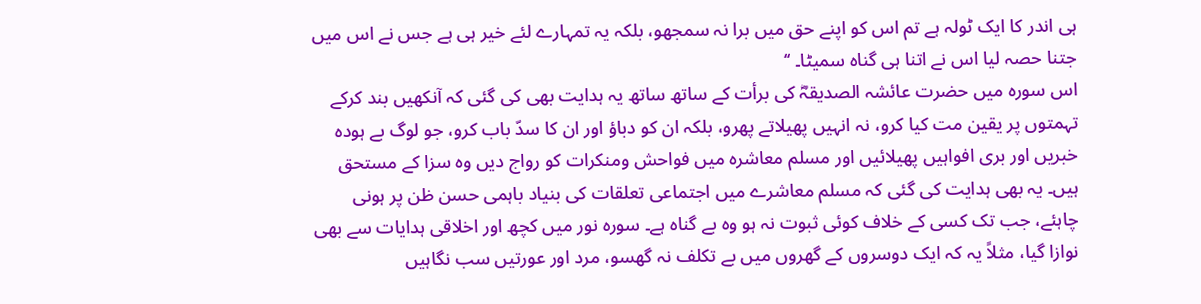ہی اندر کا ایک ٹولہ ہے تم اس کو اپنے حق میں برا نہ سمجھو، بلکہ یہ تمہارے لئے خیر ہی ہے جس نے اس میں جتنا حصہ لیا اس نے اتنا ہی گناہ سمیٹا۔ ‘‘
اس سورہ میں حضرت عائشہ الصدیقہؓ کی برأت کے ساتھ ساتھ یہ ہدایت بھی کی گئی کہ آنکھیں بند کرکے تہمتوں پر یقین مت کیا کرو، نہ انہیں پھیلاتے پھرو، بلکہ ان کو دباؤ اور ان کا سدّ باب کرو، جو لوگ بے ہودہ خبریں اور بری افواہیں پھیلائیں اور مسلم معاشرہ میں فواحش ومنکرات کو رواج دیں وہ سزا کے مستحق ہیں۔ یہ بھی ہدایت کی گئی کہ مسلم معاشرے میں اجتماعی تعلقات کی بنیاد باہمی حسن ظن پر ہونی چاہئے، جب تک کسی کے خلاف کوئی ثبوت نہ ہو وہ بے گناہ ہے۔ سورہ نور میں کچھ اور اخلاقی ہدایات سے بھی نوازا گیا، مثلاً یہ کہ ایک دوسروں کے گھروں میں بے تکلف نہ گھسو، مرد اور عورتیں سب نگاہیں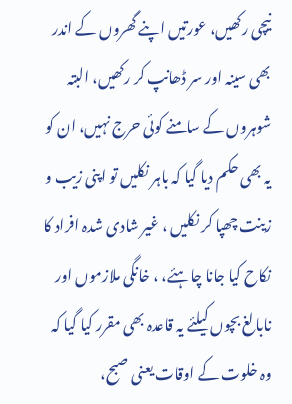نیچی رکھیں، عورتیں اپنے گھروں کے اندر بھی سینہ اور سر ڈھانپ کر رکھیں، البتہ شوہروں کے سامنے کوئی حرج نہیں، ان کو یہ بھی حکم دیا گیا کہ باہر نکلیں تو اپنی زیب و زینت چھپا کر نکلیں ، غیر شادی شدہ افراد کا نکاح کیا جانا چاہئے، ، خانگی ملازموں اور نابالغ بچوں کیلئے یہ قاعدہ بھی مقرر کیا گیا کہ وہ خلوت کے اوقات یعنی صبح،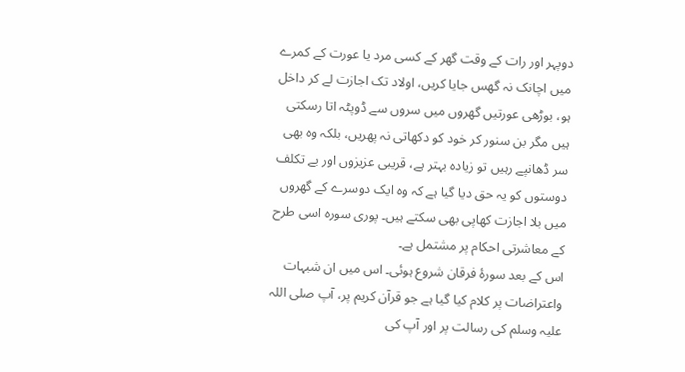دوپہر اور رات کے وقت گھر کے کسی مرد یا عورت کے کمرے میں اچانک نہ گھس جایا کریں، اولاد تک اجازت لے کر داخل ہو، بوڑھی عورتیں گھروں میں سروں سے ڈوپٹہ اتا رسکتی ہیں مگر بن سنور کر خود کو دکھاتی نہ پھریں، بلکہ وہ بھی سر ڈھانپے رہیں تو زیادہ بہتر ہے، قریبی عزیزوں اور بے تکلف دوستوں کو یہ حق دیا گیا ہے کہ وہ ایک دوسرے کے گھروں میں بلا اجازت کھاپی بھی سکتے ہیں۔ پوری سورہ اسی طرح کے معاشرتی احکام پر مشتمل ہے۔
اس کے بعد سورۂ فرقان شروع ہوئی۔ اس میں ان شبہات واعتراضات پر کلام کیا گیا ہے جو قرآن کریم پر، آپ صلی اللہ علیہ وسلم کی رسالت پر اور آپ کی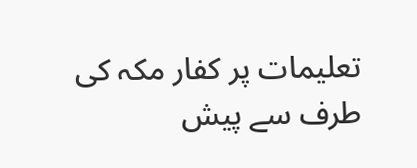تعلیمات پر کفار مکہ کی طرف سے پیش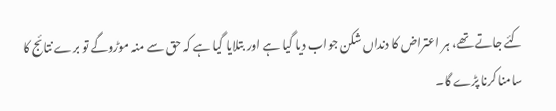کئے جاتے تھے، ہر اعتراض کا دنداں شکن جواب دیا گیا ہے اور بتلایا گیا ہے کہ حق سے منہ موڑوگے تو برے نتائج کا سامنا کرنا پڑے گا۔